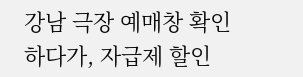강남 극장 예매창 확인하다가, 자급제 할인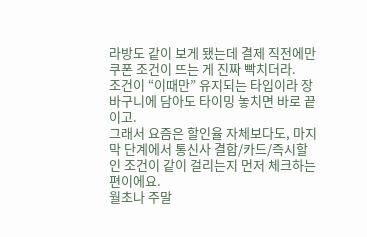라방도 같이 보게 됐는데 결제 직전에만 쿠폰 조건이 뜨는 게 진짜 빡치더라.
조건이 “이때만” 유지되는 타입이라 장바구니에 담아도 타이밍 놓치면 바로 끝이고.
그래서 요즘은 할인율 자체보다도, 마지막 단계에서 통신사 결합/카드/즉시할인 조건이 같이 걸리는지 먼저 체크하는 편이에요.
월초나 주말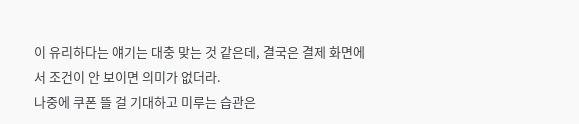이 유리하다는 얘기는 대충 맞는 것 같은데, 결국은 결제 화면에서 조건이 안 보이면 의미가 없더라.
나중에 쿠폰 뜰 걸 기대하고 미루는 습관은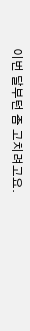이번 달부턴 좀 고치려고요.